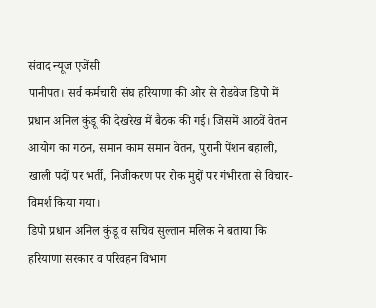संवाद न्यूज एजेंसी
पानीपत। सर्व कर्मचारी संघ हरियाणा की ओर से रोडवेज डिपो में प्रधान अनिल कुंडू की देखरेख में बैठक की गई। जिसमें आठवें वेतन आयोग का गठन, समान काम समान वेतन, पुरानी पेंशन बहाली, खाली पदों पर भर्ती, निजीकरण पर रोक मुद्दों पर गंभीरता से विचार-विमर्श किया गया।
डिपो प्रधान अनिल कुंडू व सचिव सुल्तान मलिक ने बताया कि हरियाणा सरकार व परिवहन विभाग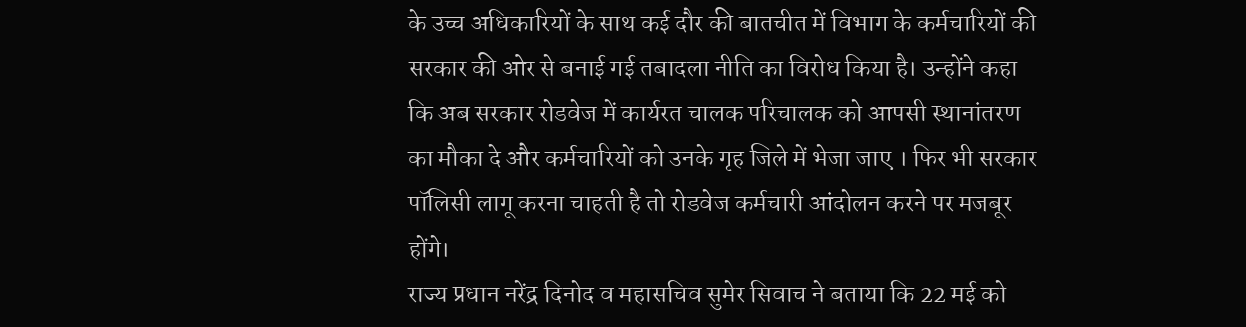के उच्च अधिकारियों के साथ कई दौर की बातचीत में विभाग के कर्मचारियों की सरकार की ओर से बनाई गई तबादला नीति का विरोध किया है। उन्होंने कहा कि अब सरकार रोडवेज में कार्यरत चालक परिचालक को आपसी स्थानांतरण का मौका दे और कर्मचारियों को उनके गृह जिले में भेजा जाए । फिर भी सरकार पॉलिसी लागू करना चाहती है तो रोडवेज कर्मचारी आंदोलन करने पर मजबूर होंगे।
राज्य प्रधान नरेंद्र दिनोद व महासचिव सुमेर सिवाच ने बताया कि 22 मई को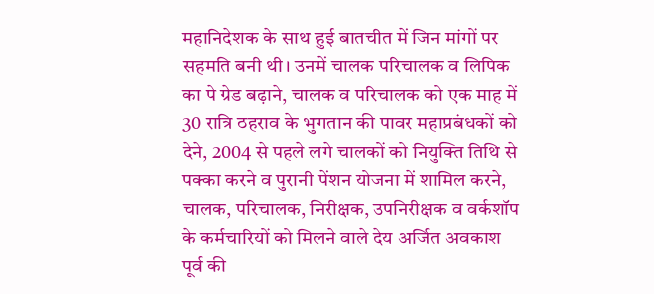महानिदेशक के साथ हुई बातचीत में जिन मांगों पर सहमति बनी थी। उनमें चालक परिचालक व लिपिक का पे ग्रेड बढ़ाने, चालक व परिचालक को एक माह में 30 रात्रि ठहराव के भुगतान की पावर महाप्रबंधकों को देने, 2004 से पहले लगे चालकों को नियुक्ति तिथि से पक्का करने व पुरानी पेंशन योजना में शामिल करने, चालक, परिचालक, निरीक्षक, उपनिरीक्षक व वर्कशॉप के कर्मचारियों को मिलने वाले देय अर्जित अवकाश पूर्व की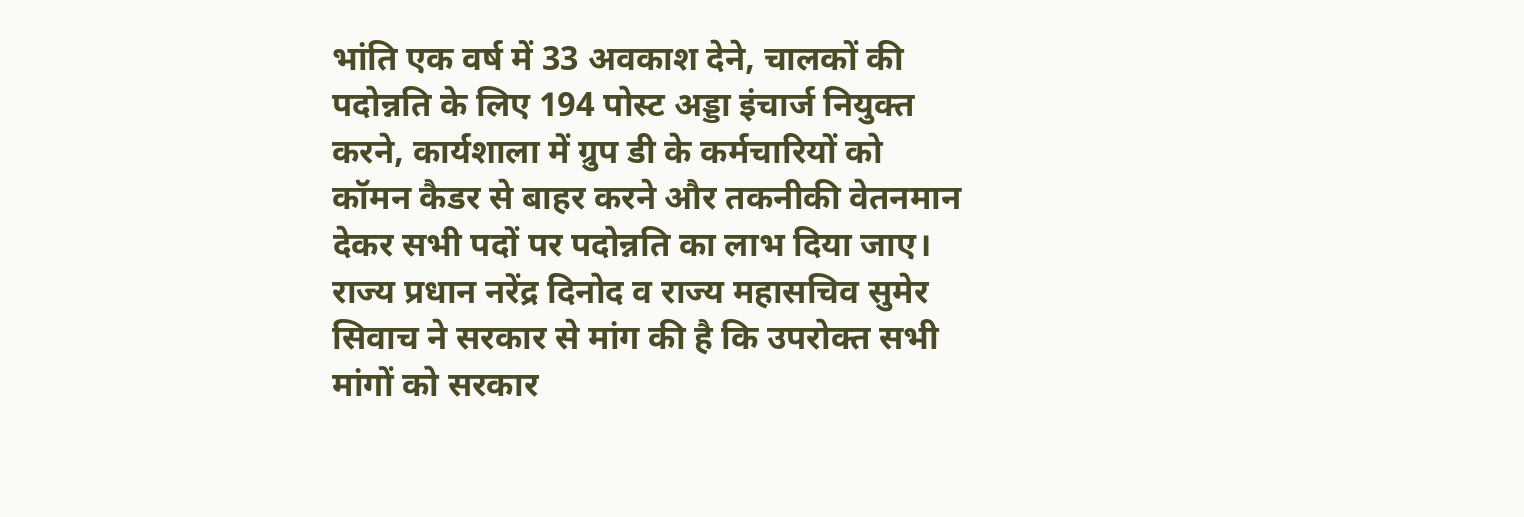भांति एक वर्ष में 33 अवकाश देने, चालकों की पदोन्नति के लिए 194 पोस्ट अड्डा इंचार्ज नियुक्त करने, कार्यशाला में ग्रुप डी के कर्मचारियों को कॉमन कैडर से बाहर करने और तकनीकी वेतनमान देकर सभी पदों पर पदोन्नति का लाभ दिया जाए। राज्य प्रधान नरेंद्र दिनोद व राज्य महासचिव सुमेर सिवाच ने सरकार से मांग की है कि उपरोक्त सभी मांगों को सरकार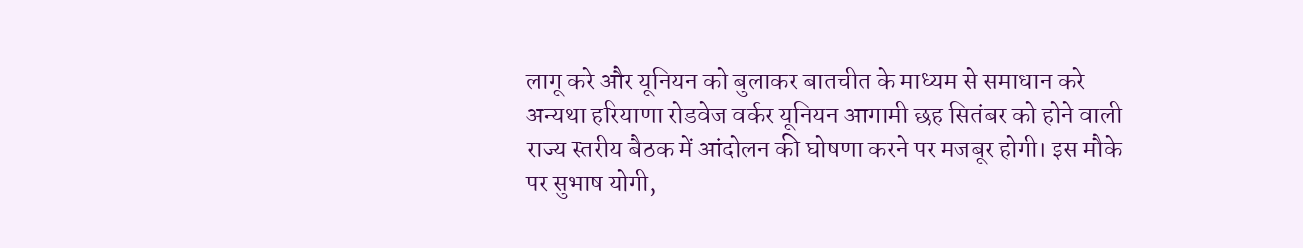लागू करे और यूनियन को बुलाकर बातचीत के माध्यम से समाधान करे अन्यथा हरियाणा रोडवेज वर्कर यूनियन आगामी छह सितंबर को होने वाली राज्य स्तरीय बैठक में आंदोलन की घोषणा करने पर मजबूर होगी। इस मौके पर सुभाष योगी,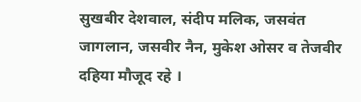सुखबीर देशवाल, संदीप मलिक, जसवंत जागलान, जसवीर नैन, मुकेश ओसर व तेजवीर दहिया मौजूद रहे ।